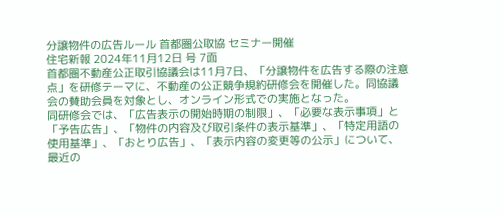分譲物件の広告ルール 首都圏公取協 セミナー開催
住宅新報 2024年11月12日 号 7面
首都圏不動産公正取引協議会は11月7日、「分譲物件を広告する際の注意点」を研修テーマに、不動産の公正競争規約研修会を開催した。同協議会の賛助会員を対象とし、オンライン形式での実施となった。
同研修会では、「広告表示の開始時期の制限」、「必要な表示事項」と「予告広告」、「物件の内容及び取引条件の表示基準」、「特定用語の使用基準」、「おとり広告」、「表示内容の変更等の公示」について、最近の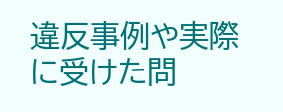違反事例や実際に受けた問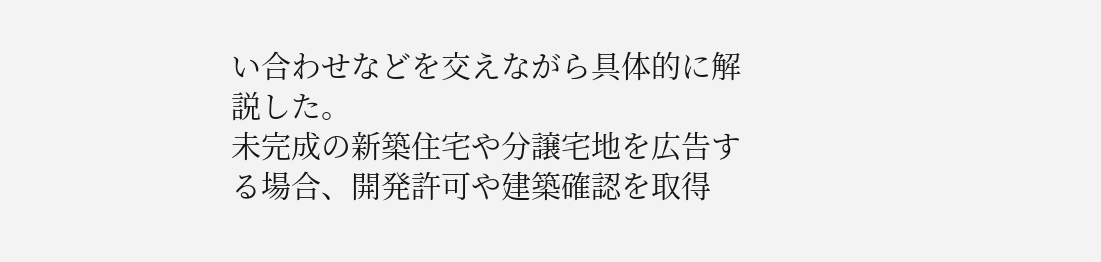い合わせなどを交えながら具体的に解説した。
未完成の新築住宅や分譲宅地を広告する場合、開発許可や建築確認を取得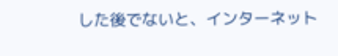した後でないと、インターネット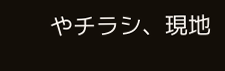やチラシ、現地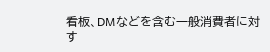看板、DMなどを含む一般消費者に対す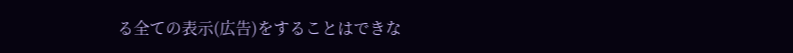る全ての表示(広告)をすることはできな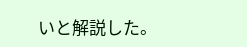いと解説した。